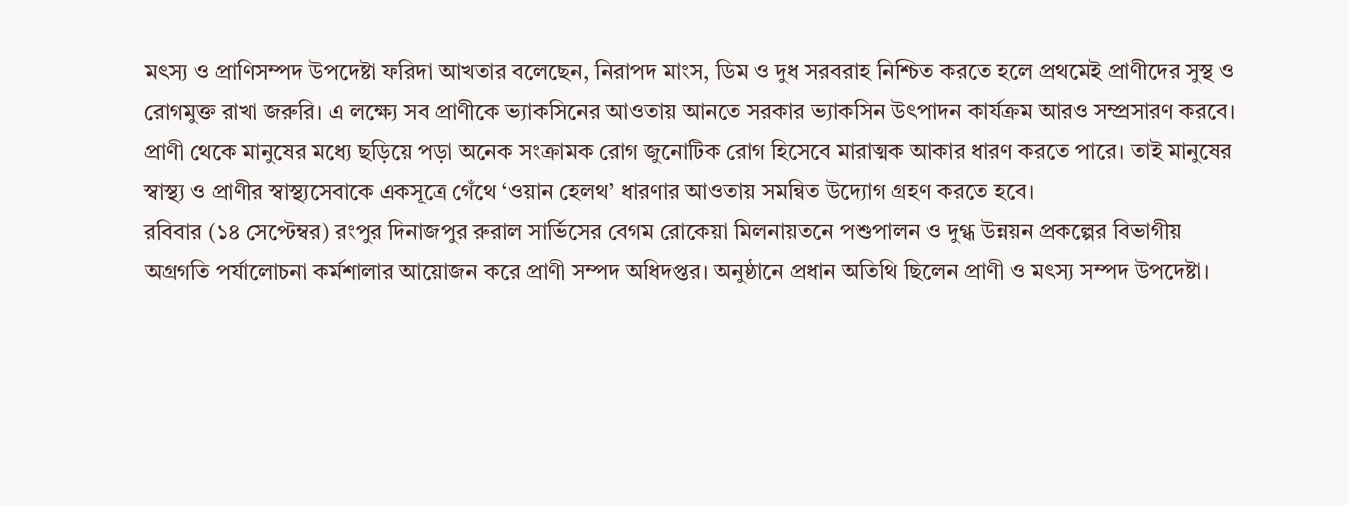মৎস্য ও প্রাণিসম্পদ উপদেষ্টা ফরিদা আখতার বলেছেন, নিরাপদ মাংস, ডিম ও দুধ সরবরাহ নিশ্চিত করতে হলে প্রথমেই প্রাণীদের সুস্থ ও রোগমুক্ত রাখা জরুরি। এ লক্ষ্যে সব প্রাণীকে ভ্যাকসিনের আওতায় আনতে সরকার ভ্যাকসিন উৎপাদন কার্যক্রম আরও সম্প্রসারণ করবে। প্রাণী থেকে মানুষের মধ্যে ছড়িয়ে পড়া অনেক সংক্রামক রোগ জুনোটিক রোগ হিসেবে মারাত্মক আকার ধারণ করতে পারে। তাই মানুষের স্বাস্থ্য ও প্রাণীর স্বাস্থ্যসেবাকে একসূত্রে গেঁথে ‘ওয়ান হেলথ’ ধারণার আওতায় সমন্বিত উদ্যোগ গ্রহণ করতে হবে।
রবিবার (১৪ সেপ্টেম্বর) রংপুর দিনাজপুর রুরাল সার্ভিসের বেগম রোকেয়া মিলনায়তনে পশুপালন ও দুগ্ধ উন্নয়ন প্রকল্পের বিভাগীয় অগ্রগতি পর্যালোচনা কর্মশালার আয়োজন করে প্রাণী সম্পদ অধিদপ্তর। অনুষ্ঠানে প্রধান অতিথি ছিলেন প্রাণী ও মৎস্য সম্পদ উপদেষ্টা।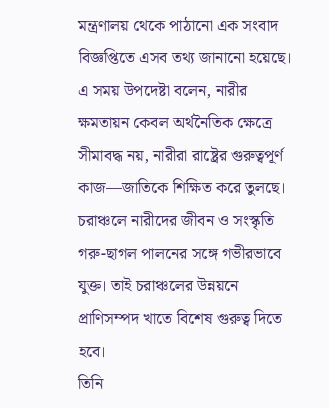মন্ত্রণালয় থেকে পাঠানো এক সংবাদ বিজ্ঞপ্তিতে এসব তথ্য জানানো হয়েছে।
এ সময় উপদেষ্টা বলেন, নারীর ক্ষমতায়ন কেবল অর্থনৈতিক ক্ষেত্রে সীমাবদ্ধ নয়, নারীরা রাষ্ট্রের গুরুত্বপূর্ণ কাজ—জাতিকে শিক্ষিত করে তুলছে। চরাঞ্চলে নারীদের জীবন ও সংস্কৃতি গরু-ছাগল পালনের সঙ্গে গভীরভাবে যুক্ত। তাই চরাঞ্চলের উন্নয়নে প্রাণিসম্পদ খাতে বিশেষ গুরুত্ব দিতে হবে।
তিনি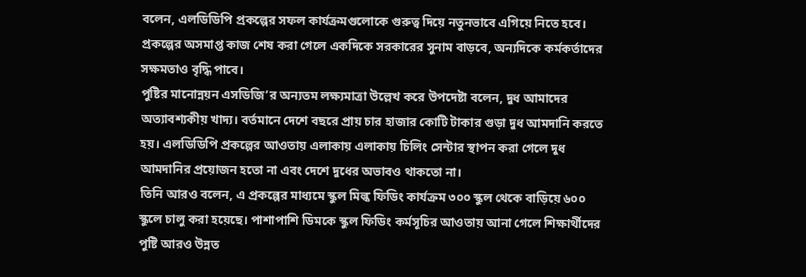বলেন, এলডিডিপি প্রকল্পের সফল কার্যক্রমগুলোকে গুরুত্ব দিয়ে নতুনভাবে এগিয়ে নিতে হবে। প্রকল্পের অসমাপ্ত কাজ শেষ করা গেলে একদিকে সরকারের সুনাম বাড়বে, অন্যদিকে কর্মকর্তাদের সক্ষমতাও বৃদ্ধি পাবে।
পুষ্টির মানোন্নয়ন এসডিজি’র অন্যতম লক্ষ্যমাত্রা উল্লেখ করে উপদেষ্টা বলেন, দুধ আমাদের অত্যাবশ্যকীয় খাদ্য। বর্তমানে দেশে বছরে প্রায় চার হাজার কোটি টাকার গুড়া দুধ আমদানি করতে হয়। এলডিডিপি প্রকল্পের আওতায় এলাকায় এলাকায় চিলিং সেন্টার স্থাপন করা গেলে দুধ আমদানির প্রয়োজন হতো না এবং দেশে দুধের অভাবও থাকতো না।
তিনি আরও বলেন, এ প্রকল্পের মাধ্যমে স্কুল মিল্ক ফিডিং কার্যক্রম ৩০০ স্কুল থেকে বাড়িয়ে ৬০০ স্কুলে চালু করা হয়েছে। পাশাপাশি ডিমকে স্কুল ফিডিং কর্মসূচির আওতায় আনা গেলে শিক্ষার্থীদের পুষ্টি আরও উন্নত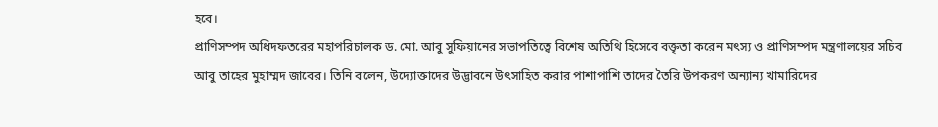হবে।
প্রাণিসম্পদ অধিদফতরের মহাপরিচালক ড. মো. আবু সুফিয়ানের সভাপতিত্বে বিশেষ অতিথি হিসেবে বক্তৃতা করেন মৎস্য ও প্রাণিসম্পদ মন্ত্রণালয়ের সচিব আবু তাহের মুহাম্মদ জাবের। তিনি বলেন, উদ্যোক্তাদের উদ্ভাবনে উৎসাহিত করার পাশাপাশি তাদের তৈরি উপকরণ অন্যান্য খামারিদের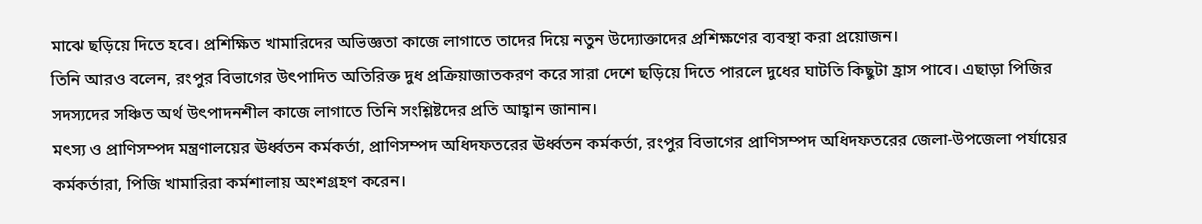মাঝে ছড়িয়ে দিতে হবে। প্রশিক্ষিত খামারিদের অভিজ্ঞতা কাজে লাগাতে তাদের দিয়ে নতুন উদ্যোক্তাদের প্রশিক্ষণের ব্যবস্থা করা প্রয়োজন।
তিনি আরও বলেন, রংপুর বিভাগের উৎপাদিত অতিরিক্ত দুধ প্রক্রিয়াজাতকরণ করে সারা দেশে ছড়িয়ে দিতে পারলে দুধের ঘাটতি কিছুটা হ্রাস পাবে। এছাড়া পিজির সদস্যদের সঞ্চিত অর্থ উৎপাদনশীল কাজে লাগাতে তিনি সংশ্লিষ্টদের প্রতি আহ্বান জানান।
মৎস্য ও প্রাণিসম্পদ মন্ত্রণালয়ের ঊর্ধ্বতন কর্মকর্তা, প্রাণিসম্পদ অধিদফতরের ঊর্ধ্বতন কর্মকর্তা, রংপুর বিভাগের প্রাণিসম্পদ অধিদফতরের জেলা-উপজেলা পর্যায়ের কর্মকর্তারা, পিজি খামারিরা কর্মশালায় অংশগ্রহণ করেন।